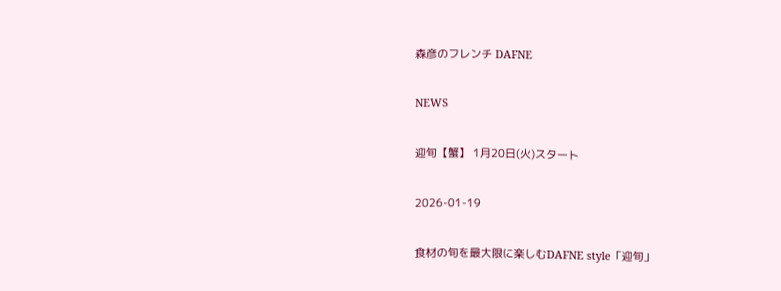森彦のフレンチ DAFNE

NEWS

迎旬【蟹】 1月20日(火)スタート

2026-01-19

食材の旬を最大限に楽しむDAFNE style「迎旬」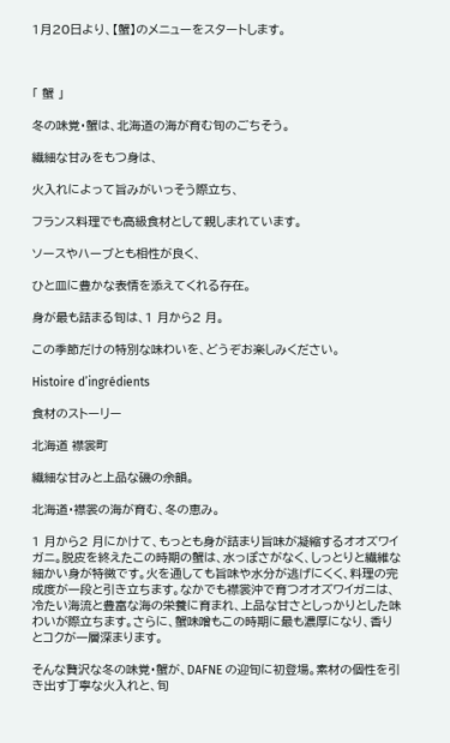1月20日より、【蟹】のメニューをスタートします。



「 蟹 」

冬の味覚・蟹は、北海道の海が育む旬のごちそう。

繊細な甘みをもつ身は、

火入れによって旨みがいっそう際立ち、

フランス料理でも高級食材として親しまれています。

ソースやハーブとも相性が良く、

ひと皿に豊かな表情を添えてくれる存在。

身が最も詰まる旬は、1 月から2 月。

この季節だけの特別な味わいを、どうぞお楽しみください。

Histoire d’ingrédients

食材のストーリー

北海道 襟裳町

繊細な甘みと上品な磯の余韻。

北海道・襟裳の海が育む、冬の恵み。

1 月から2 月にかけて、もっとも身が詰まり旨味が凝縮するオオズワイガニ。脱皮を終えたこの時期の蟹は、水っぽさがなく、しっとりと繊維な細かい身が特徴です。火を通しても旨味や水分が逃げにくく、料理の完成度が一段と引き立ちます。なかでも襟裳沖で育つオオズワイガニは、冷たい海流と豊富な海の栄養に育まれ、上品な甘さとしっかりとした味わいが際立ちます。さらに、蟹味噌もこの時期に最も濃厚になり、香りとコクが一層深まります。

そんな贅沢な冬の味覚・蟹が、DAFNE の迎旬に初登場。素材の個性を引き出す丁寧な火入れと、旬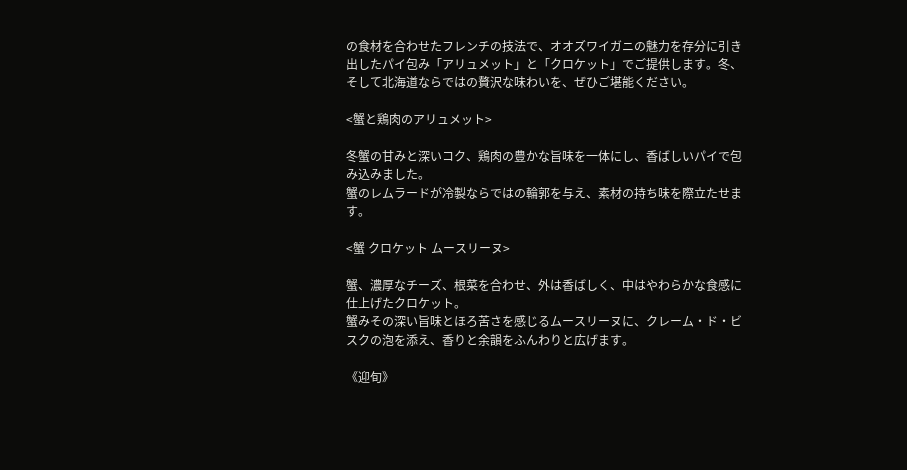の食材を合わせたフレンチの技法で、オオズワイガニの魅力を存分に引き出したパイ包み「アリュメット」と「クロケット」でご提供します。冬、そして北海道ならではの贅沢な味わいを、ぜひご堪能ください。

<蟹と鶏肉のアリュメット>

冬蟹の甘みと深いコク、鶏肉の豊かな旨味を一体にし、香ばしいパイで包み込みました。
蟹のレムラードが冷製ならではの輪郭を与え、素材の持ち味を際立たせます。

<蟹 クロケット ムースリーヌ>

蟹、濃厚なチーズ、根菜を合わせ、外は香ばしく、中はやわらかな食感に仕上げたクロケット。
蟹みその深い旨味とほろ苦さを感じるムースリーヌに、クレーム・ド・ビスクの泡を添え、香りと余韻をふんわりと広げます。

《迎旬》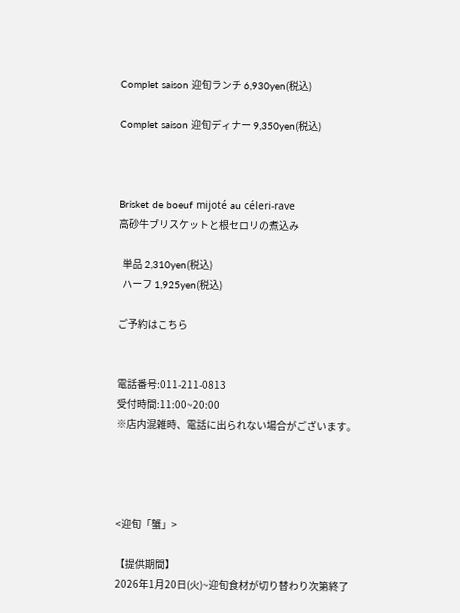Complet saison 迎旬ランチ 6,930yen(税込)

Complet saison 迎旬ディナー 9,350yen(税込)



Brisket de boeuf mijoté au céleri-rave
高砂牛ブリスケットと根セロリの煮込み

  単品 2,310yen(税込)
  ハーフ 1,925yen(税込)

ご予約はこちら


電話番号:011-211-0813
受付時間:11:00~20:00
※店内混雑時、電話に出られない場合がございます。




<迎旬「蟹」>

【提供期間】
2026年1月20日(火)~迎旬食材が切り替わり次第終了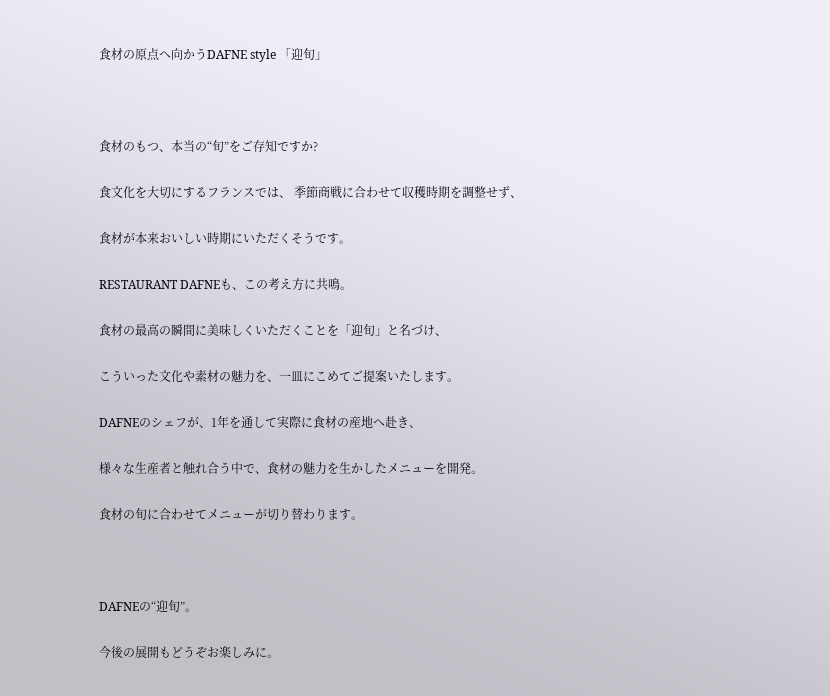食材の原点へ向かうDAFNE style 「迎旬」



食材のもつ、本当の“旬”をご存知ですか?

食文化を大切にするフランスでは、 季節商戦に合わせて収穫時期を調整せず、

食材が本来おいしい時期にいただくそうです。

RESTAURANT DAFNEも、この考え方に共鳴。

食材の最高の瞬間に美味しくいただくことを「迎旬」と名づけ、

こういった文化や素材の魅力を、一皿にこめてご提案いたします。

DAFNEのシェフが、1年を通して実際に食材の産地へ赴き、

様々な生産者と触れ合う中で、食材の魅力を生かしたメニューを開発。

食材の旬に合わせてメニューが切り替わります。



DAFNEの“迎旬”。

今後の展開もどうぞお楽しみに。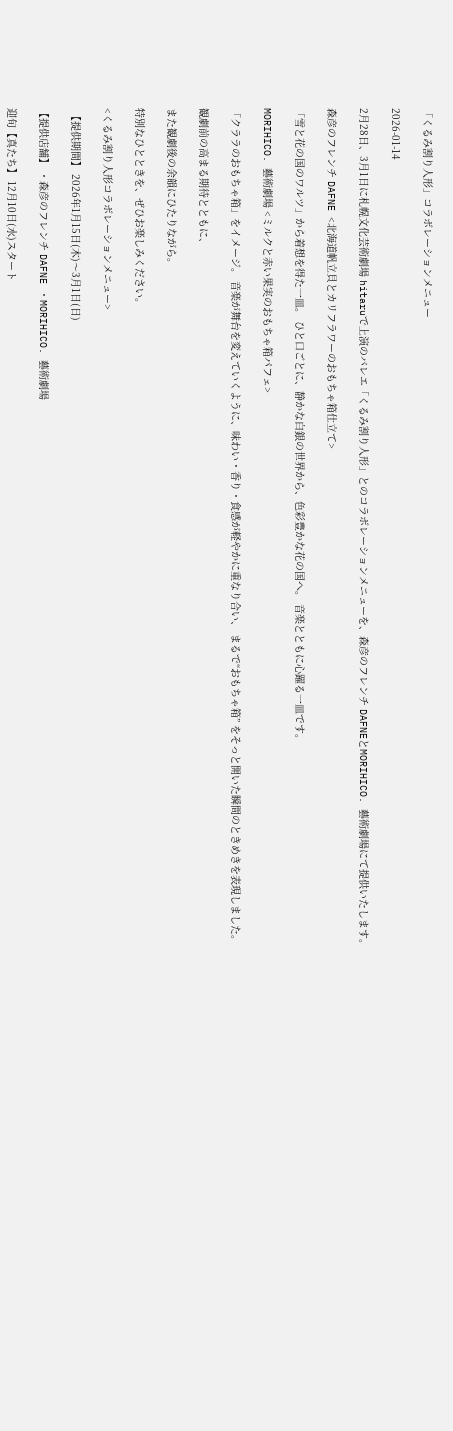「くるみ割り人形」コラボレーションメニュー

2026-01-14

2月28日、3月1日に札幌文化芸術劇場 hitaruで上演のバレエ「くるみ割り人形」とのコラボレーションメニューを、森彦のフレンチ DAFNEとMORIHICO. 藝術劇場にて提供いたします。

森彦のフレンチ DAFNE <北海道帆立貝とカリフラワーのおもちゃ箱仕立て>

「雪と花の国のワルツ」から着想を得た一皿。 ひと口ごとに、静かな白銀の世界から、色彩豊かな花の国へ。 音楽とともに心躍る一皿です。

MORIHICO. 藝術劇場 <ミルクと赤い果実のおもちゃ箱パフェ>

「クララのおもちゃ箱」をイメージ。 音楽が舞台を変えていくように、味わい・香り・食感が軽やかに重なり合い、 まるで“おもちゃ箱” をそっと開いた瞬間のときめきを表現しました。

観劇前の高まる期待とともに、

また観劇後の余韻にひたりながら。

特別なひとときを、ぜひお楽しみください。

<くるみ割り人形コラボレーションメニュー>

 【提供期間】 2026年1月15日(木)〜3月1日(日)

【提供店舗】 ・森彦のフレンチ DAFNE ・MORIHICO. 藝術劇場

迎旬【真たち】 12月10日(水)スタート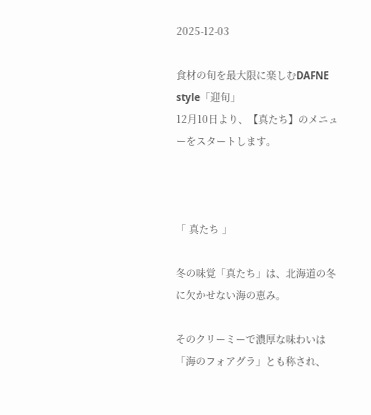2025-12-03

食材の旬を最大限に楽しむDAFNE style「迎旬」
12月10日より、【真たち】のメニューをスタートします。



「 真たち 」

冬の味覚「真たち」は、北海道の冬に欠かせない海の恵み。

そのクリーミーで濃厚な味わいは「海のフォアグラ」とも称され、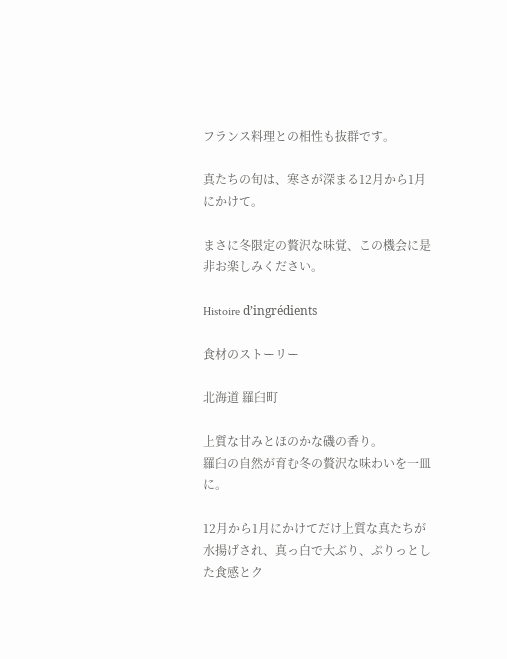フランス料理との相性も抜群です。

真たちの旬は、寒さが深まる12月から1月にかけて。

まさに冬限定の贅沢な味覚、この機会に是非お楽しみください。

Histoire d’ingrédients

食材のストーリー

北海道 羅臼町

上質な甘みとほのかな磯の香り。
羅臼の自然が育む冬の贅沢な味わいを一皿に。

12月から1月にかけてだけ上質な真たちが水揚げされ、真っ白で大ぶり、ぷりっとした食感とク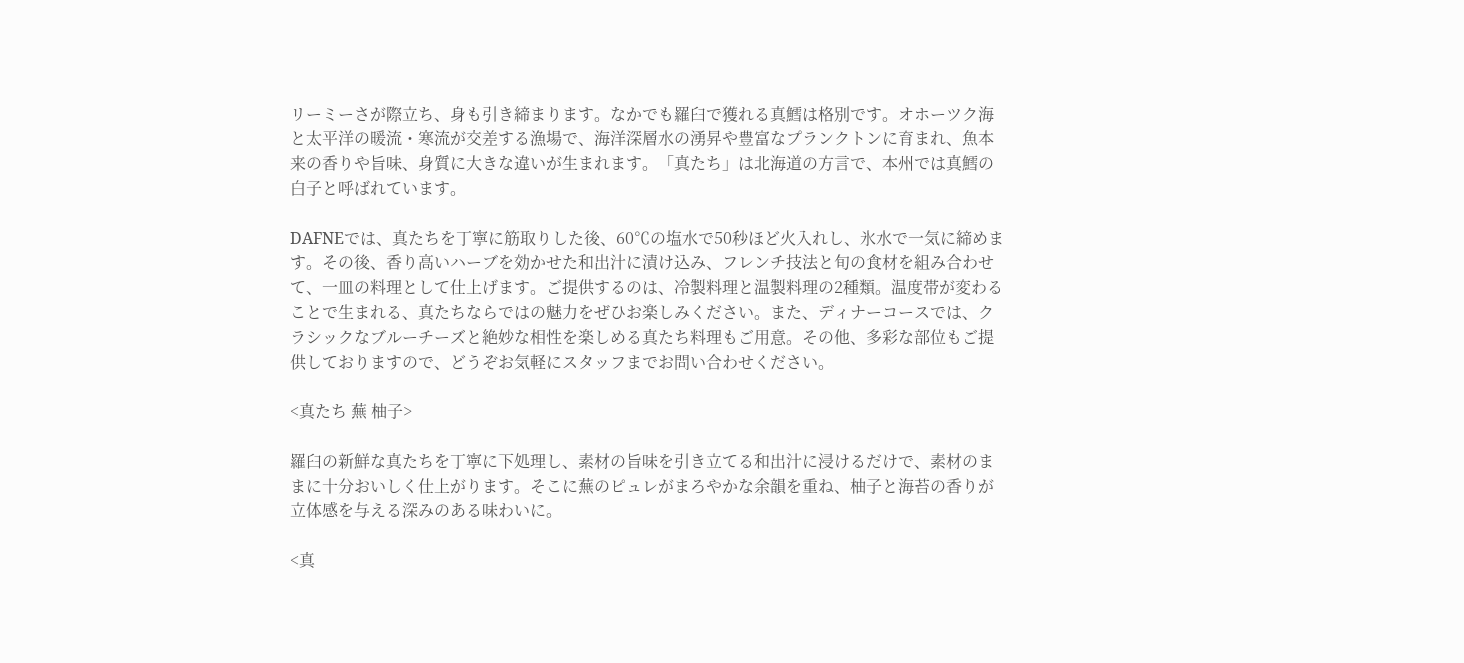リーミーさが際立ち、身も引き締まります。なかでも羅臼で獲れる真鱈は格別です。オホーツク海と太平洋の暖流・寒流が交差する漁場で、海洋深層水の湧昇や豊富なプランクトンに育まれ、魚本来の香りや旨味、身質に大きな違いが生まれます。「真たち」は北海道の方言で、本州では真鱈の白子と呼ばれています。

DAFNEでは、真たちを丁寧に筋取りした後、60℃の塩水で50秒ほど火入れし、氷水で一気に締めます。その後、香り高いハーブを効かせた和出汁に漬け込み、フレンチ技法と旬の食材を組み合わせて、一皿の料理として仕上げます。ご提供するのは、冷製料理と温製料理の2種類。温度帯が変わることで生まれる、真たちならではの魅力をぜひお楽しみください。また、ディナーコースでは、クラシックなブルーチーズと絶妙な相性を楽しめる真たち料理もご用意。その他、多彩な部位もご提供しておりますので、どうぞお気軽にスタッフまでお問い合わせください。

<真たち 蕪 柚子>

羅臼の新鮮な真たちを丁寧に下処理し、素材の旨味を引き立てる和出汁に浸けるだけで、素材のままに十分おいしく仕上がります。そこに蕪のピュレがまろやかな余韻を重ね、柚子と海苔の香りが立体感を与える深みのある味わいに。

<真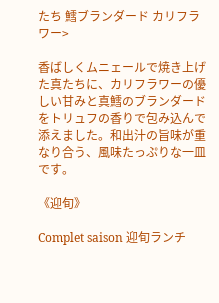たち 鱈ブランダード カリフラワー>

香ばしくムニェールで焼き上げた真たちに、カリフラワーの優しい甘みと真鱈のブランダードをトリュフの香りで包み込んで添えました。和出汁の旨味が重なり合う、風味たっぷりな一皿です。

《迎旬》

Complet saison 迎旬ランチ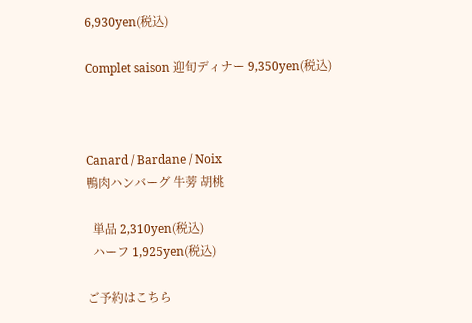6,930yen(税込)

Complet saison 迎旬ディナー 9,350yen(税込)



Canard / Bardane / Noix
鴨肉ハンバーグ 牛蒡 胡桃

  単品 2,310yen(税込)
  ハーフ 1,925yen(税込)

ご予約はこちら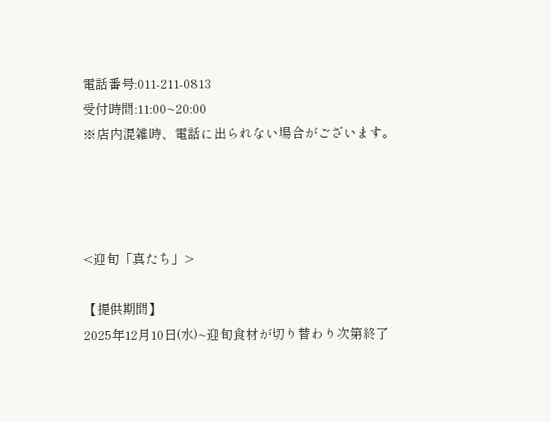電話番号:011-211-0813
受付時間:11:00~20:00
※店内混雑時、電話に出られない場合がございます。




<迎旬「真たち」>

【提供期間】
2025年12月10日(水)~迎旬食材が切り替わり次第終了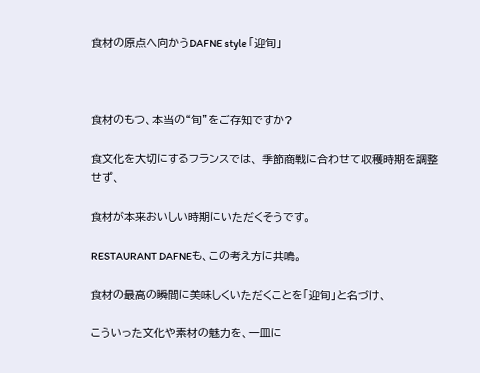食材の原点へ向かうDAFNE style 「迎旬」



食材のもつ、本当の“旬”をご存知ですか?

食文化を大切にするフランスでは、 季節商戦に合わせて収穫時期を調整せず、

食材が本来おいしい時期にいただくそうです。

RESTAURANT DAFNEも、この考え方に共鳴。

食材の最高の瞬間に美味しくいただくことを「迎旬」と名づけ、

こういった文化や素材の魅力を、一皿に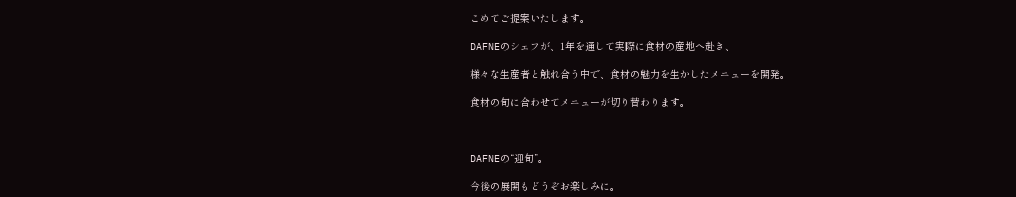こめてご提案いたします。

DAFNEのシェフが、1年を通して実際に食材の産地へ赴き、

様々な生産者と触れ合う中で、食材の魅力を生かしたメニューを開発。

食材の旬に合わせてメニューが切り替わります。



DAFNEの“迎旬”。

今後の展開もどうぞお楽しみに。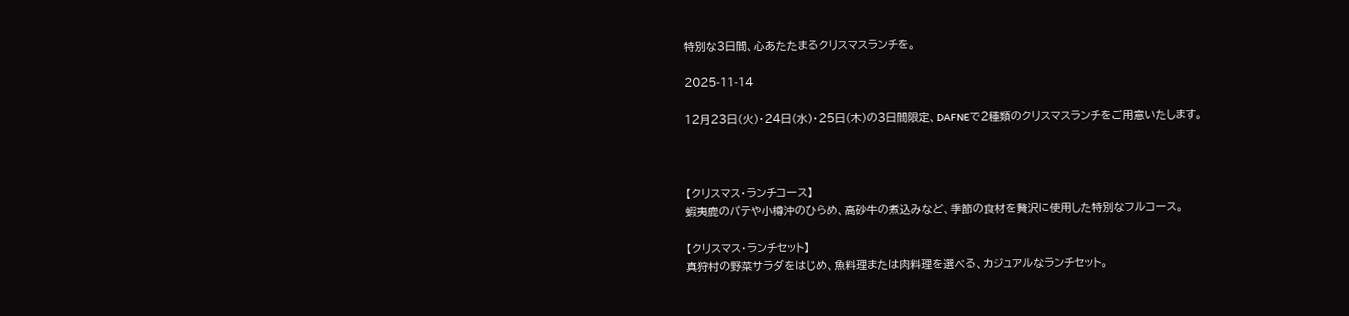特別な3日間、心あたたまるクリスマスランチを。

2025-11-14

12月23日(火)・24日(水)・25日(木)の3日間限定、DAFNEで2種類のクリスマスランチをご用意いたします。



【クリスマス・ランチコース】
蝦夷鹿のパテや小樽沖のひらめ、高砂牛の煮込みなど、季節の食材を贅沢に使用した特別なフルコース。

【クリスマス・ランチセット】
真狩村の野菜サラダをはじめ、魚料理または肉料理を選べる、カジュアルなランチセット。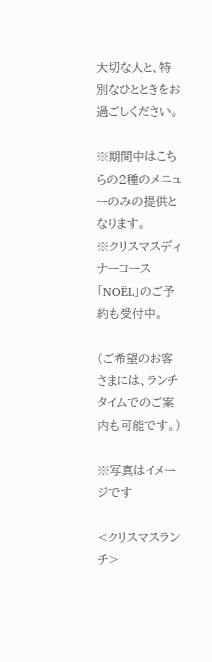大切な人と、特別なひとときをお過ごしください。

※期間中はこちらの2種のメニューのみの提供となります。
※クリスマスディナーコース「NOËL」のご予約も受付中。

(ご希望のお客さまには、ランチタイムでのご案内も可能です。)

※写真はイメージです

<クリスマスランチ>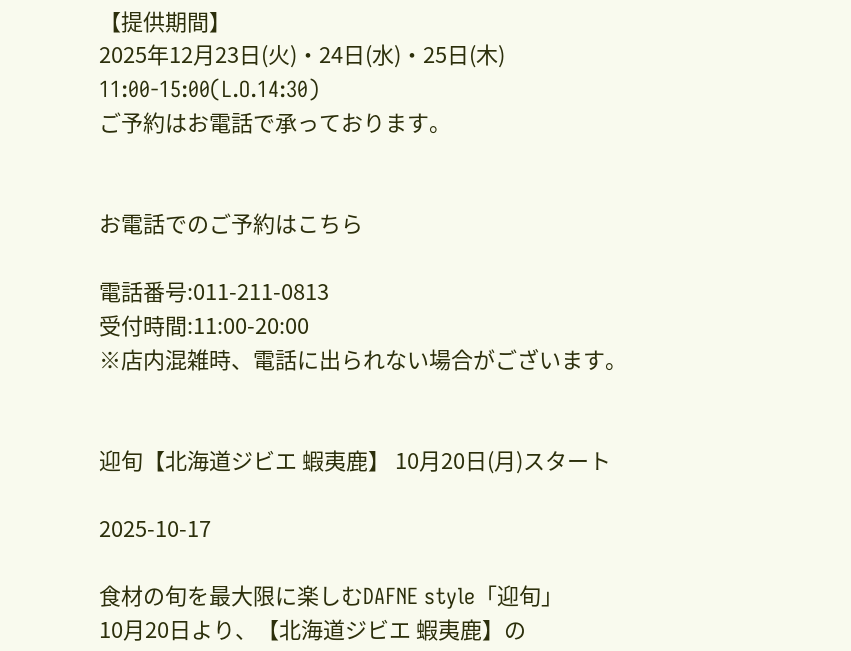【提供期間】
2025年12月23日(火)・24日(水)・25日(木)
11:00-15:00(L.O.14:30)
ご予約はお電話で承っております。


お電話でのご予約はこちら

電話番号:011-211-0813
受付時間:11:00-20:00
※店内混雑時、電話に出られない場合がございます。


迎旬【北海道ジビエ 蝦夷鹿】 10月20日(月)スタート

2025-10-17

食材の旬を最大限に楽しむDAFNE style「迎旬」
10月20日より、【北海道ジビエ 蝦夷鹿】の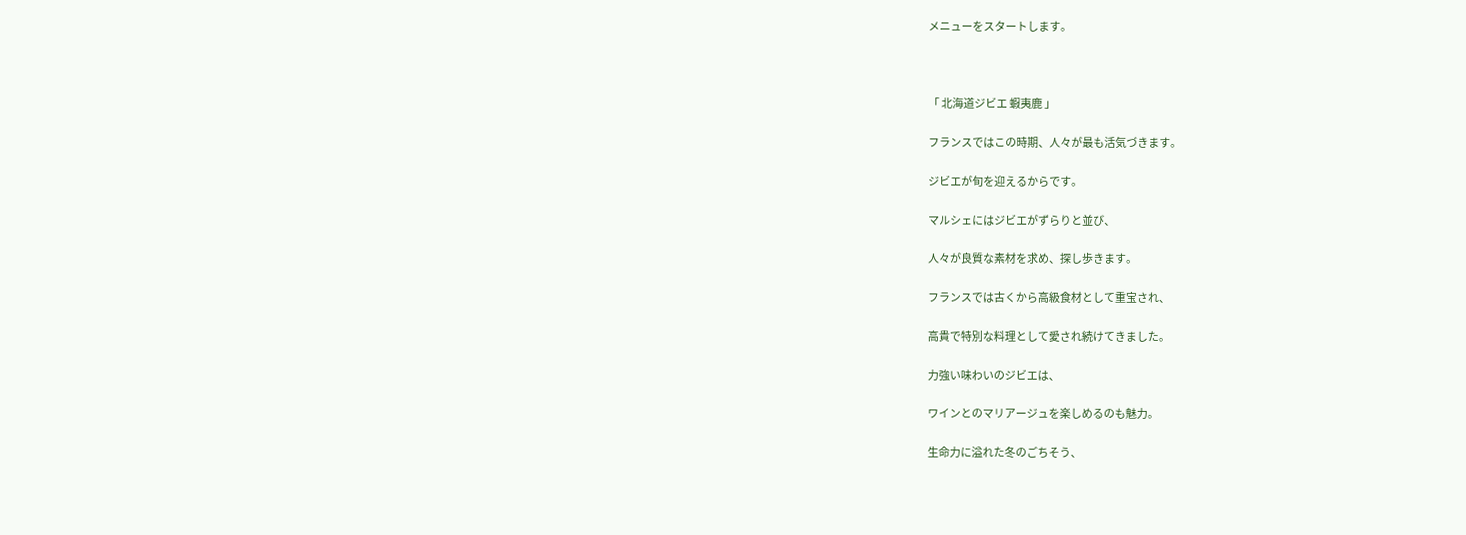メニューをスタートします。



「 北海道ジビエ 蝦夷鹿 」

フランスではこの時期、人々が最も活気づきます。

ジビエが旬を迎えるからです。

マルシェにはジビエがずらりと並び、

人々が良質な素材を求め、探し歩きます。

フランスでは古くから高級食材として重宝され、

高貴で特別な料理として愛され続けてきました。

力強い味わいのジビエは、

ワインとのマリアージュを楽しめるのも魅力。

生命力に溢れた冬のごちそう、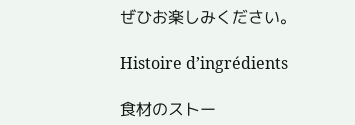ぜひお楽しみください。

Histoire d’ingrédients

食材のストー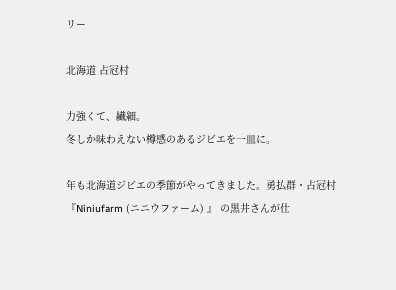リー

北海道 占冠村

力強くて、繊細。
冬しか味わえない樽感のあるジビエを一皿に。

年も北海道ジビエの季節がやってきました。勇払群・占冠村『Niniufarm (ニニウファーム) 』 の黒井さんが仕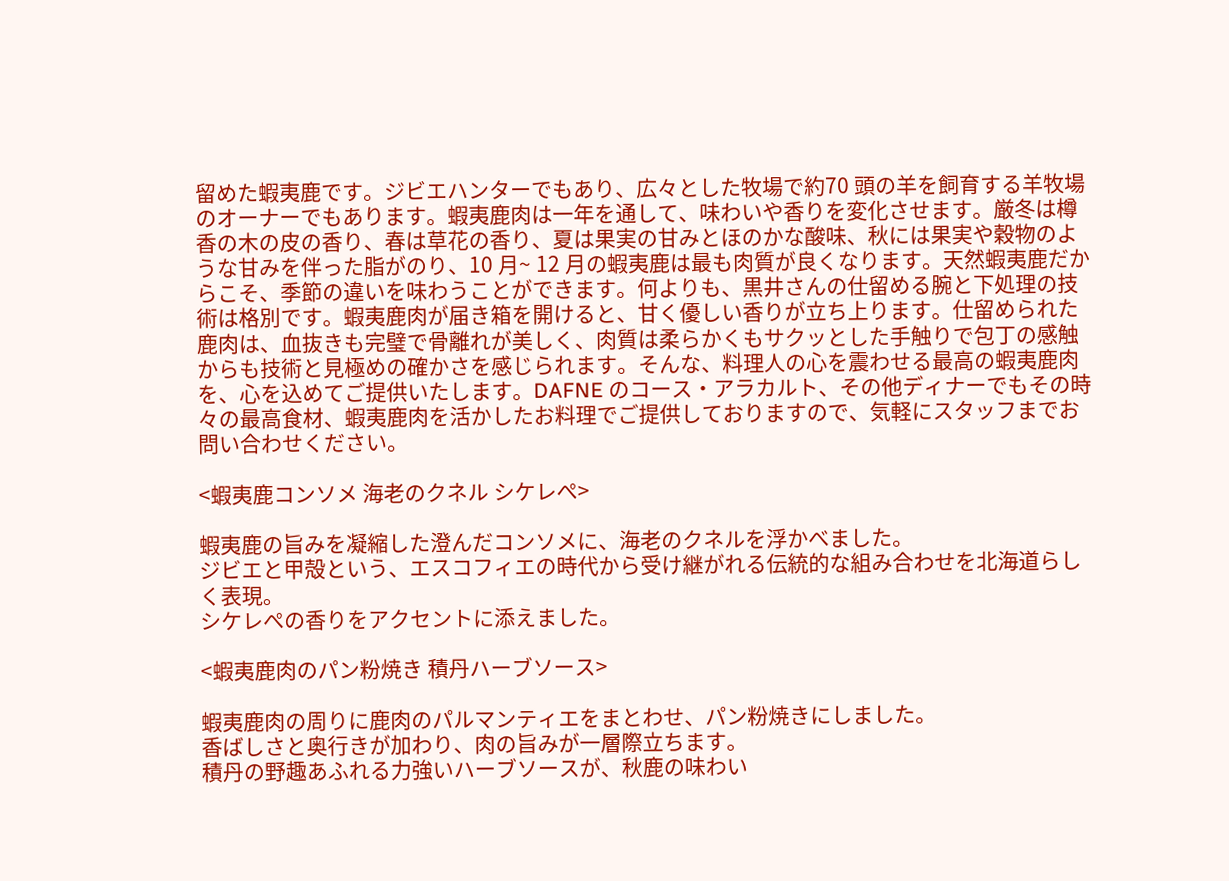留めた蝦夷鹿です。ジビエハンターでもあり、広々とした牧場で約70 頭の羊を飼育する羊牧場のオーナーでもあります。蝦夷鹿肉は一年を通して、味わいや香りを変化させます。厳冬は樽香の木の皮の香り、春は草花の香り、夏は果実の甘みとほのかな酸味、秋には果実や穀物のような甘みを伴った脂がのり、10 月~ 12 月の蝦夷鹿は最も肉質が良くなります。天然蝦夷鹿だからこそ、季節の違いを味わうことができます。何よりも、黒井さんの仕留める腕と下処理の技術は格別です。蝦夷鹿肉が届き箱を開けると、甘く優しい香りが立ち上ります。仕留められた鹿肉は、血抜きも完璧で骨離れが美しく、肉質は柔らかくもサクッとした手触りで包丁の感触からも技術と見極めの確かさを感じられます。そんな、料理人の心を震わせる最高の蝦夷鹿肉を、心を込めてご提供いたします。DAFNE のコース・アラカルト、その他ディナーでもその時々の最高食材、蝦夷鹿肉を活かしたお料理でご提供しておりますので、気軽にスタッフまでお問い合わせください。

<蝦夷鹿コンソメ 海老のクネル シケレぺ>

蝦夷鹿の旨みを凝縮した澄んだコンソメに、海老のクネルを浮かべました。
ジビエと甲殻という、エスコフィエの時代から受け継がれる伝統的な組み合わせを北海道らしく表現。
シケレぺの香りをアクセントに添えました。

<蝦夷鹿肉のパン粉焼き 積丹ハーブソース>

蝦夷鹿肉の周りに鹿肉のパルマンティエをまとわせ、パン粉焼きにしました。
香ばしさと奥行きが加わり、肉の旨みが一層際立ちます。
積丹の野趣あふれる力強いハーブソースが、秋鹿の味わい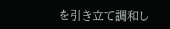を引き立て調和し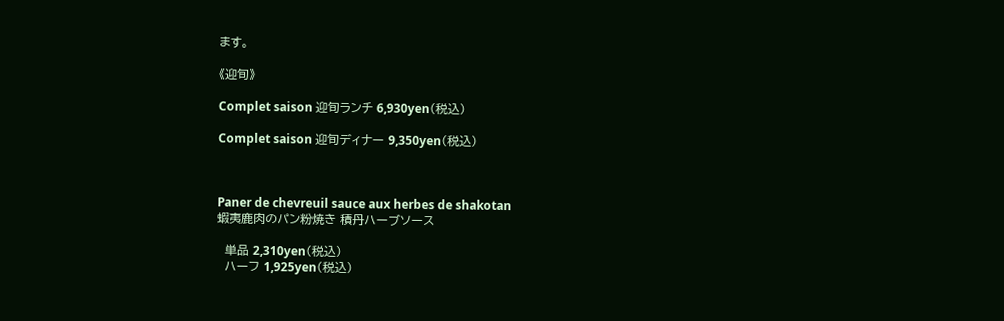ます。

《迎旬》

Complet saison 迎旬ランチ 6,930yen(税込)

Complet saison 迎旬ディナー 9,350yen(税込)



Paner de chevreuil sauce aux herbes de shakotan
蝦夷鹿肉のパン粉焼き 積丹ハーブソース

  単品 2,310yen(税込)
  ハーフ 1,925yen(税込)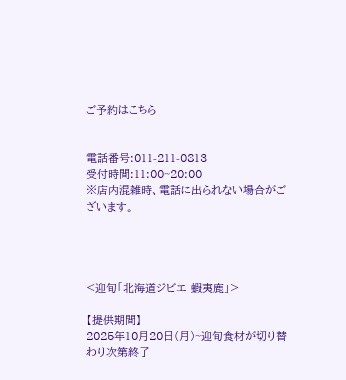ご予約はこちら


電話番号:011-211-0813
受付時間:11:00~20:00
※店内混雑時、電話に出られない場合がございます。




<迎旬「北海道ジビエ 蝦夷鹿」>

【提供期間】
2025年10月20日(月)~迎旬食材が切り替わり次第終了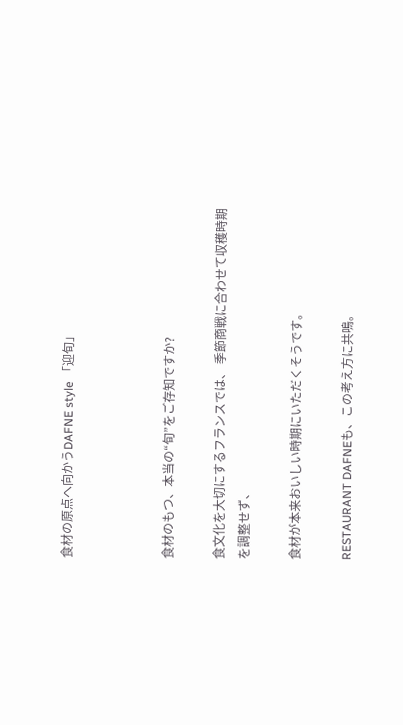食材の原点へ向かうDAFNE style 「迎旬」



食材のもつ、本当の“旬”をご存知ですか?

食文化を大切にするフランスでは、 季節商戦に合わせて収穫時期を調整せず、

食材が本来おいしい時期にいただくそうです。

RESTAURANT DAFNEも、この考え方に共鳴。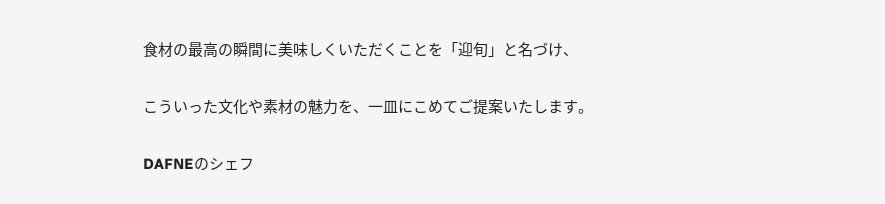食材の最高の瞬間に美味しくいただくことを「迎旬」と名づけ、

こういった文化や素材の魅力を、一皿にこめてご提案いたします。

DAFNEのシェフ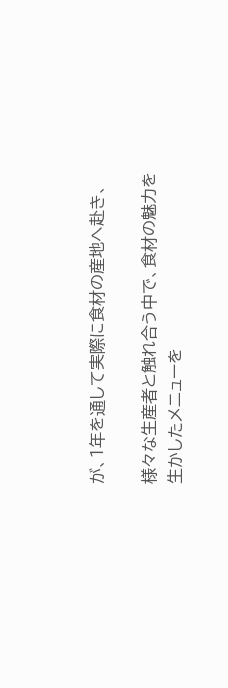が、1年を通して実際に食材の産地へ赴き、

様々な生産者と触れ合う中で、食材の魅力を生かしたメニューを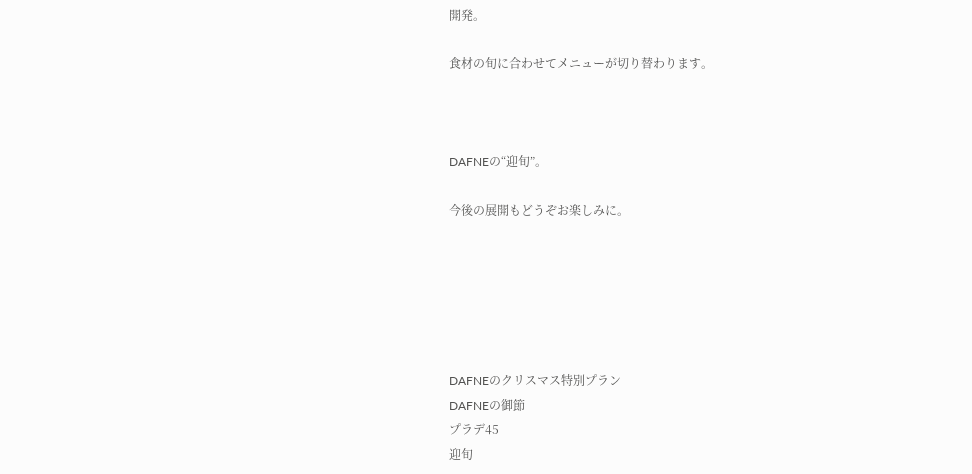開発。

食材の旬に合わせてメニューが切り替わります。



DAFNEの“迎旬”。

今後の展開もどうぞお楽しみに。






DAFNEのクリスマス特別プラン
DAFNEの御節
プラデ45
迎旬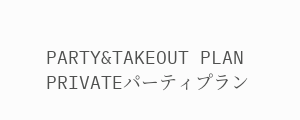PARTY&TAKEOUT PLAN
PRIVATEパーティプラン